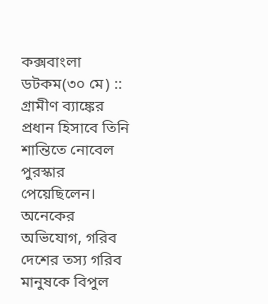কক্সবাংলা ডটকম(৩০ মে) :: গ্রামীণ ব্যাঙ্কের প্রধান হিসাবে তিনি শান্তিতে নোবেল পুরস্কার পেয়েছিলেন। অনেকের অভিযোগ, গরিব দেশের তস্য গরিব মানুষকে বিপুল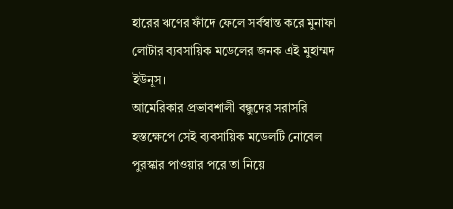হারের ঋণের ফাঁদে ফেলে সর্বস্বান্ত করে মুনাফা লোটার ব্যবসায়িক মডেলের জনক এই মুহাম্মদ ইউনূস।
আমেরিকার প্রভাবশালী বন্ধুদের সরাসরি হস্তক্ষেপে সেই ব্যবসায়িক মডেলটি নোবেল পুরস্কার পাওয়ার পরে তা নিয়ে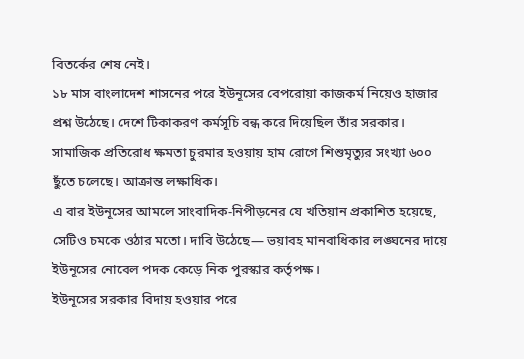বিতর্কের শেষ নেই।
১৮ মাস বাংলাদেশ শাসনের পরে ইউনূসের বেপরোয়া কাজকর্ম নিয়েও হাজার প্রশ্ন উঠেছে। দেশে টিকাকরণ কর্মসূচি বন্ধ করে দিয়েছিল তাঁর সরকার।
সামাজিক প্রতিরোধ ক্ষমতা চুরমার হওয়ায় হাম রোগে শিশুমৃত্যুর সংখ্যা ৬০০ ছুঁতে চলেছে। আক্রান্ত লক্ষাধিক।
এ বার ইউনূসের আমলে সাংবাদিক-নিপীড়নের যে খতিয়ান প্রকাশিত হয়েছে, সেটিও চমকে ওঠার মতো। দাবি উঠেছে— ভয়াবহ মানবাধিকার লঙ্ঘনের দায়ে ইউনূসের নোবেল পদক কেড়ে নিক পুরস্কার কর্তৃপক্ষ।
ইউনূসের সরকার বিদায় হওয়ার পরে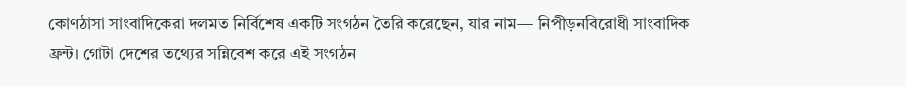কোণঠাসা সাংবাদিকেরা দলমত নির্বিশেষ একটি সংগঠন তৈরি করেছেন, যার নাম— নিপীড়নবিরোধী সাংবাদিক ফ্রন্ট। গোটা দেশের তথ্যের সন্নিবেশ করে এই সংগঠন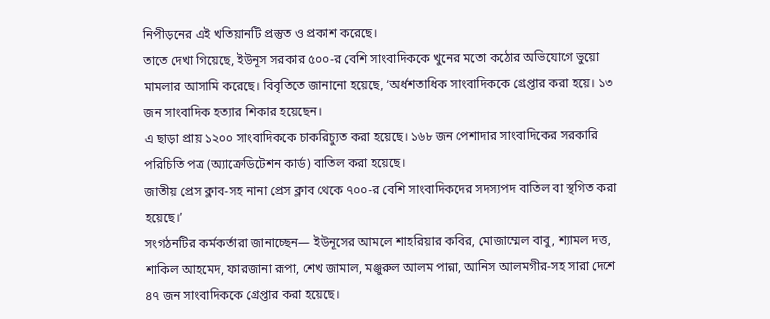নিপীড়নের এই খতিয়ানটি প্রস্তুত ও প্রকাশ করেছে।
তাতে দেখা গিয়েছে, ইউনূস সরকার ৫০০-র বেশি সাংবাদিককে খুনের মতো কঠোর অভিযোগে ভুয়ো মামলার আসামি করেছে। বিবৃতিতে জানানো হয়েছে, ‘অর্ধশতাধিক সাংবাদিককে গ্রেপ্তার করা হয়ে। ১৩ জন সাংবাদিক হত্যার শিকার হয়েছেন।
এ ছাড়া প্রায় ১২০০ সাংবাদিককে চাকরিচ্যুত করা হয়েছে। ১৬৮ জন পেশাদার সাংবাদিকের সরকারি পরিচিতি পত্র (অ্যাক্রেডিটেশন কার্ড) বাতিল করা হয়েছে।
জাতীয় প্রেস ক্লাব-সহ নানা প্রেস ক্লাব থেকে ৭০০-র বেশি সাংবাদিকদের সদস্যপদ বাতিল বা স্থগিত করা হয়েছে।’
সংগঠনটির কর্মকর্তারা জানাচ্ছেন— ইউনূসের আমলে শাহরিয়ার কবির, মোজাম্মেল বাবু, শ্যামল দত্ত, শাকিল আহমেদ, ফারজানা রূপা, শেখ জামাল, মঞ্জুরুল আলম পান্না, আনিস আলমগীর-সহ সারা দেশে ৪৭ জন সাংবাদিককে গ্রেপ্তার করা হয়েছে।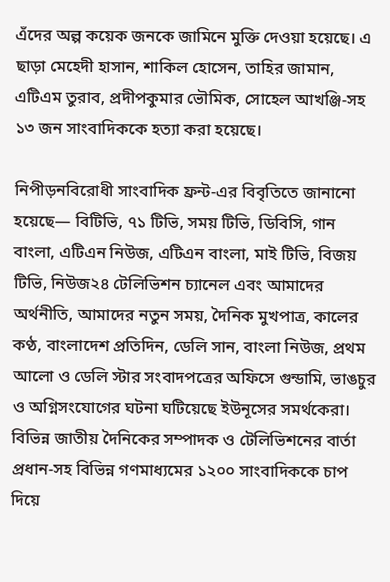এঁদের অল্প কয়েক জনকে জামিনে মুক্তি দেওয়া হয়েছে। এ ছাড়া মেহেদী হাসান, শাকিল হোসেন, তাহির জামান, এটিএম তুরাব, প্রদীপকুমার ভৌমিক, সোহেল আখঞ্জি-সহ ১৩ জন সাংবাদিককে হত্যা করা হয়েছে।

নিপীড়নবিরোধী সাংবাদিক ফ্রন্ট-এর বিবৃতিতে জানানো হয়েছে— বিটিভি, ৭১ টিভি, সময় টিভি, ডিবিসি, গান বাংলা, এটিএন নিউজ, এটিএন বাংলা, মাই টিভি, বিজয় টিভি, নিউজ২৪ টেলিভিশন চ্যানেল এবং আমাদের অর্থনীতি, আমাদের নতুন সময়, দৈনিক মুখপাত্র, কালের কণ্ঠ, বাংলাদেশ প্রতিদিন, ডেলি সান, বাংলা নিউজ, প্রথম আলো ও ডেলি স্টার সংবাদপত্রের অফিসে গুন্ডামি, ভাঙচুর ও অগ্নিসংযোগের ঘটনা ঘটিয়েছে ইউনূসের সমর্থকেরা।
বিভিন্ন জাতীয় দৈনিকের সম্পাদক ও টেলিভিশনের বার্তা প্রধান-সহ বিভিন্ন গণমাধ্যমের ১২০০ সাংবাদিককে চাপ দিয়ে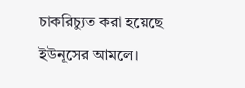চাকরিচ্যুত করা হয়েছে ইউনূসের আমলে।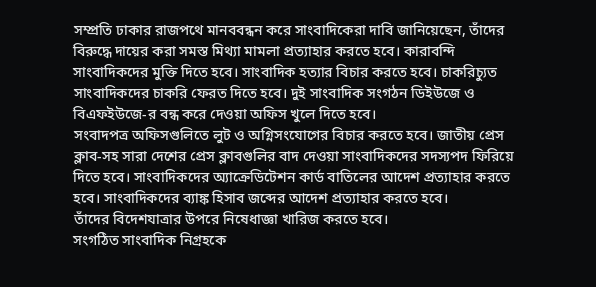সম্প্রতি ঢাকার রাজপথে মানববন্ধন করে সাংবাদিকেরা দাবি জানিয়েছেন, তাঁদের বিরুদ্ধে দায়ের করা সমস্ত মিথ্যা মামলা প্রত্যাহার করতে হবে। কারাবন্দি সাংবাদিকদের মুক্তি দিতে হবে। সাংবাদিক হত্যার বিচার করতে হবে। চাকরিচ্যুত সাংবাদিকদের চাকরি ফেরত দিতে হবে। দুই সাংবাদিক সংগঠন ডিইউজে ও বিএফইউজে-র বন্ধ করে দেওয়া অফিস খুলে দিতে হবে।
সংবাদপত্র অফিসগুলিতে লুট ও অগ্নিসংযোগের বিচার করতে হবে। জাতীয় প্রেস ক্লাব-সহ সারা দেশের প্রেস ক্লাবগুলির বাদ দেওয়া সাংবাদিকদের সদস্যপদ ফিরিয়ে দিতে হবে। সাংবাদিকদের অ্যাক্রেডিটেশন কার্ড বাতিলের আদেশ প্রত্যাহার করতে হবে। সাংবাদিকদের ব্যাঙ্ক হিসাব জব্দের আদেশ প্রত্যাহার করতে হবে।
তাঁদের বিদেশযাত্রার উপরে নিষেধাজ্ঞা খারিজ করতে হবে।
সংগঠিত সাংবাদিক নিগ্রহকে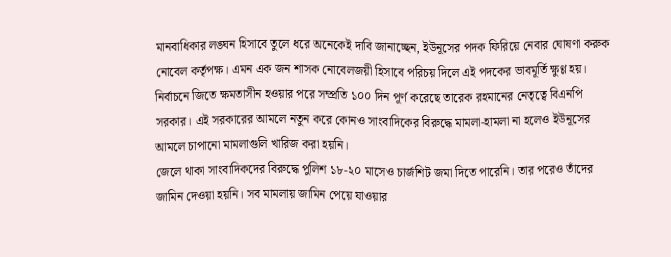মানবাধিকার লঙ্ঘন হিসাবে তুলে ধরে অনেকেই দাবি জানাচ্ছেন, ইউনূসের পদক ফিরিয়ে নেবার ঘোষণা করুক নোবেল কর্তৃপক্ষ। এমন এক জন শাসক নোবেলজয়ী হিসাবে পরিচয় দিলে এই পদকের ভাবমূর্তি ক্ষুণ্ণ হয়।
নির্বাচনে জিতে ক্ষমতাসীন হওয়ার পরে সম্প্রতি ১০০ দিন পূর্ণ করেছে তারেক রহমানের নেতৃত্বে বিএনপি সরকার। এই সরকারের আমলে নতুন করে কোনও সাংবাদিকের বিরুদ্ধে মামলা-হামলা না হলেও ইউনূসের আমলে চাপানো মামলাগুলি খারিজ করা হয়নি।
জেলে থাকা সাংবাদিকদের বিরুদ্ধে পুলিশ ১৮-২০ মাসেও চার্জশিট জমা দিতে পারেনি। তার পরেও তাঁদের জামিন দেওয়া হয়নি। সব মামলায় জামিন পেয়ে যাওয়ার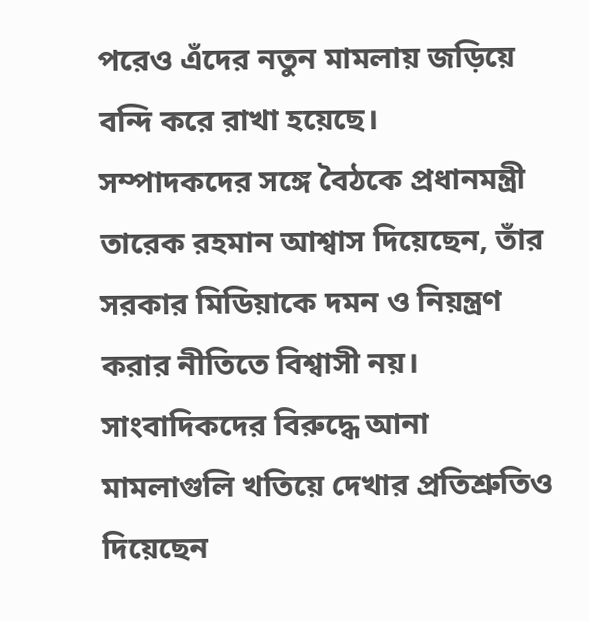পরেও এঁদের নতুন মামলায় জড়িয়ে বন্দি করে রাখা হয়েছে।
সম্পাদকদের সঙ্গে বৈঠকে প্রধানমন্ত্রী তারেক রহমান আশ্বাস দিয়েছেন, তাঁর সরকার মিডিয়াকে দমন ও নিয়ন্ত্রণ করার নীতিতে বিশ্বাসী নয়। সাংবাদিকদের বিরুদ্ধে আনা মামলাগুলি খতিয়ে দেখার প্রতিশ্রুতিও দিয়েছেন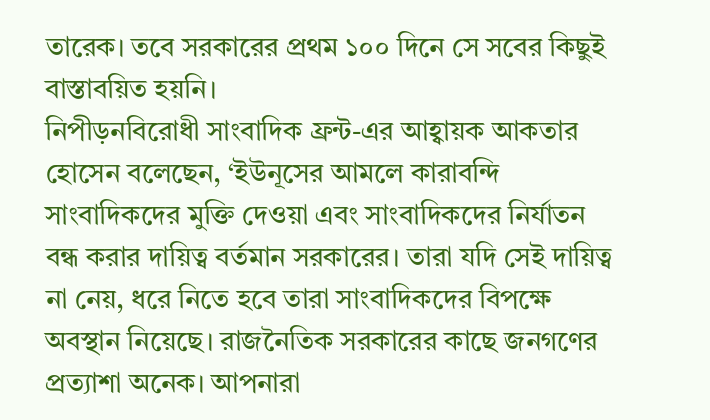তারেক। তবে সরকারের প্রথম ১০০ দিনে সে সবের কিছুই বাস্তাবয়িত হয়নি।
নিপীড়নবিরোধী সাংবাদিক ফ্রন্ট-এর আহ্বায়ক আকতার হোসেন বলেছেন, ‘ইউনূসের আমলে কারাবন্দি সাংবাদিকদের মুক্তি দেওয়া এবং সাংবাদিকদের নির্যাতন বন্ধ করার দায়িত্ব বর্তমান সরকারের। তারা যদি সেই দায়িত্ব না নেয়, ধরে নিতে হবে তারা সাংবাদিকদের বিপক্ষে অবস্থান নিয়েছে। রাজনৈতিক সরকারের কাছে জনগণের প্রত্যাশা অনেক। আপনারা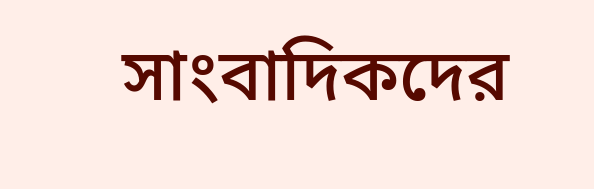সাংবাদিকদের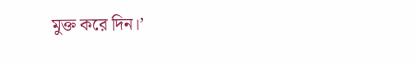মুক্ত করে দিন।’